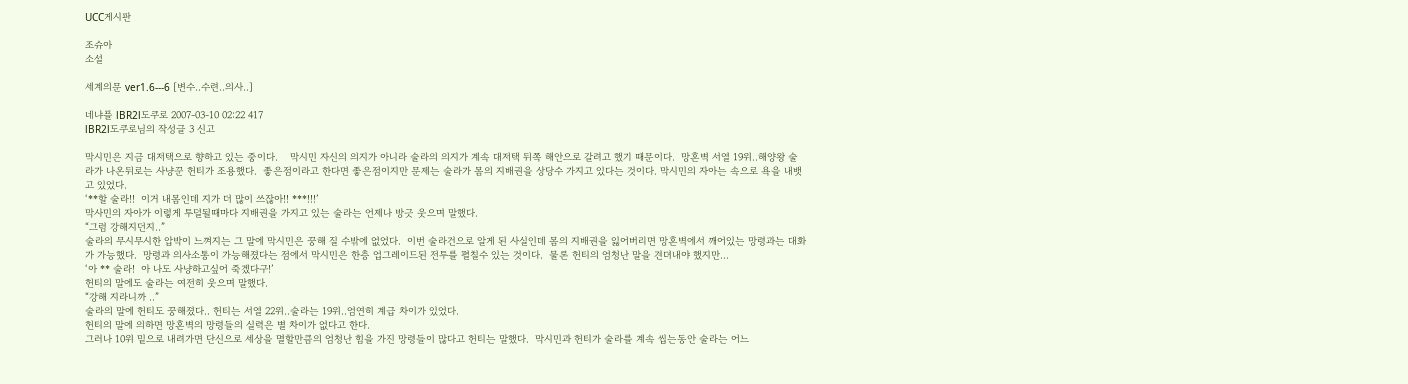UCC게시판

조슈아
소설

세계의문 ver1.6---6 [변수..수련..의사..]

네냐플 lBR2l도쿠로 2007-03-10 02:22 417
lBR2l도쿠로님의 작성글 3 신고

막시민은 지금 대저택으로 향하고 있는 중이다.    막시민 자신의 의지가 아니라 술라의 의지가 계속 대저택 뒤쪽 해안으로 갈려고 했기 때문이다.  망혼벽 서열 19위..해양왕 술라가 나온뒤로는 사냥꾼 헌티가 조용했다.  좋은점이라고 한다면 좋은점이지만 문제는 술라가 몸의 지배권을 상당수 가지고 있다는 것이다. 막시민의 자아는 속으로 욕을 내뱃고 있었다.
‘**할 술라!!  이거 내몸인데 지가 더 많이 쓰잖아!! ***!!!’
막사민의 자아가 이렇게 투덜될때마다 지배권을 가지고 있는 술라는 언제나 방긋 웃으며 말했다.
“그럼 강해지던지..”
술라의 무시무시한 압박이 느껴지는 그 말에 막시민은 꿍해 질 수밖에 없었다.  이번 술라건으로 알게 된 사실인데 몸의 지배권을 잃어버리면 망혼벽에서 깨어있는 망령과는 대화가 가능했다.  망령과 의사소통이 가능해졌다는 점에서 막시민은 한층 업그레이드된 전투를 펼칠수 있는 것이다.  물론 헌티의 엄청난 말을 견뎌내야 했지만...
‘아 ** 술라!  아 나도 사냥하고싶어 죽겠다구!’
헌티의 말에도 술라는 여전히 웃으며 말했다.
“강해 지라니까 ..”
술라의 말에 헌티도 꿍해졌다.. 헌티는 서열 22위..술라는 19위..엄연히 계급 차이가 있었다.
헌티의 말에 의하면 망혼벽의 망령들의 실력은 별 차이가 없다고 한다.
그러나 10위 밑으로 내려가면 단신으로 세상을 멸할만큼의 엄청난 힘을 가진 망령들이 많다고 헌티는 말했다.  막시민과 헌티가 술라를 계속 씹는동안 술라는 어느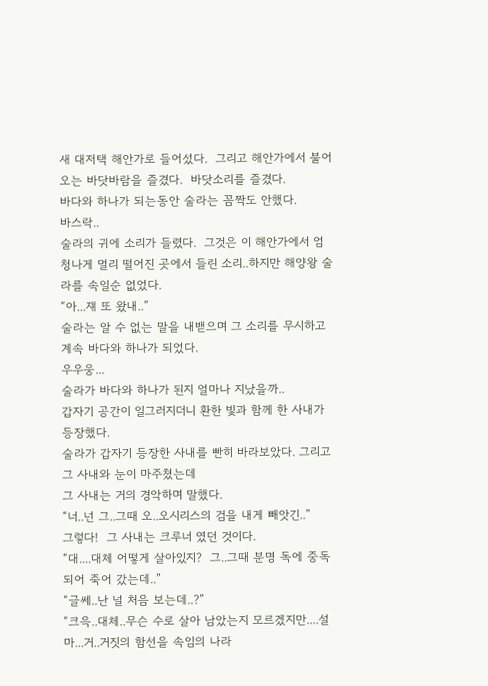새 대저택 해안가로 들어섰다.  그리고 해안가에서 불어오는 바닷바람을 즐겼다.  바닷소리를 즐겼다.
바다와 하나가 되는동안 술라는 꼼짝도 안했다.
바스락..
술라의 귀에 소리가 들렸다.  그것은 이 해안가에서 엄청나게 멀리 떨어진 곳에서 들린 소리..하지만 해양왕 술라를 속일순 없었다.
“아...쟤 또 왔내..”
술라는 알 수 없는 말을 내밷으며 그 소리를 무시하고 계속 바다와 하나가 되었다.
우우웅...
술라가 바다와 하나가 된지 얼마나 지났을까..
갑자기 공간이 일그러지더니 환한 빛과 함께 한 사내가 등장했다.
술라가 갑자기 등장한 사내를 빤히 바라보았다. 그리고 그 사내와 눈이 마주쳤는데
그 사내는 거의 경악하며 말했다.
“너..넌 그..그때 오..오시리스의 검을 내게 빼앗긴..”
그렇다!  그 사내는 크루너 였던 것이다.
“대....대체 어떻게 살아있지?  그..그때 분명 독에 중독되어 죽어 갔는데..”
“글쎄..난 널 처음 보는데..?”
“크윽..대체..무슨 수로 살아 남았는지 모르겠지만....설마...거..거짓의 함선을 속임의 나라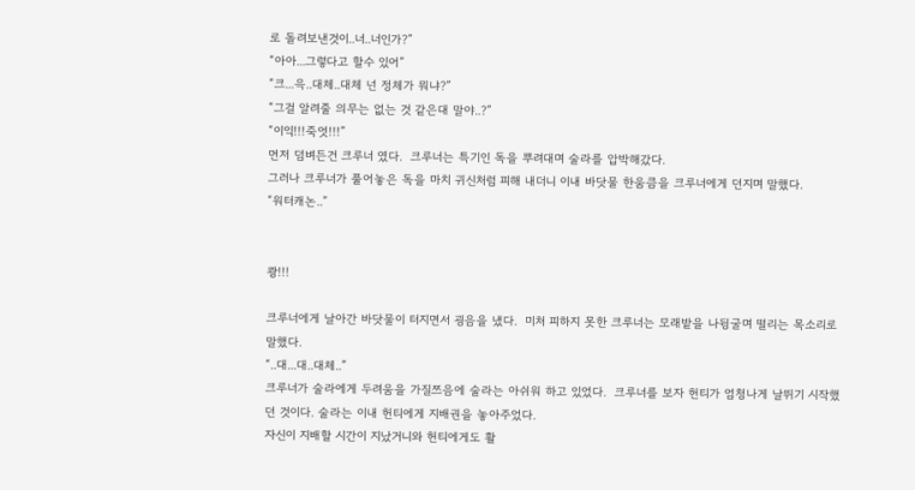로 돌려보낸것이..너..너인가?”
“아아...그렇다고 할수 있어”
“크...윽..대체..대체 넌 정체가 뭐냐?”
“그걸 알려줄 의무는 없는 것 같은대 말야..?”
“이익!!!죽엇!!!”
먼저 덤벼든건 크루너 였다.  크루너는 특기인 독을 뿌려대며 술라를 압박해갔다.
그러나 크루너가 풀어놓은 독을 마치 귀신처럼 피해 내더니 이내 바닷물 한움큼을 크루너에게 던지며 말했다.
“워터캐논..”


쾅!!!

크루너에게 날아간 바닷물이 터지면서 굉음을 냈다.  미처 피하지 못한 크루너는 모래밭을 나뒹굴며 떨리는 목소리로 말했다.
“..대...대..대체..”
크루너가 술라에게 두려움을 가질쯔음에 술라는 아쉬워 하고 있었다.  크루너를 보자 헌티가 엄청나게 날뛰기 시작했던 것이다. 술라는 이내 헌티에게 지배권을 놓아주었다.
자신이 지배할 시간이 지났거니와 헌티에게도 활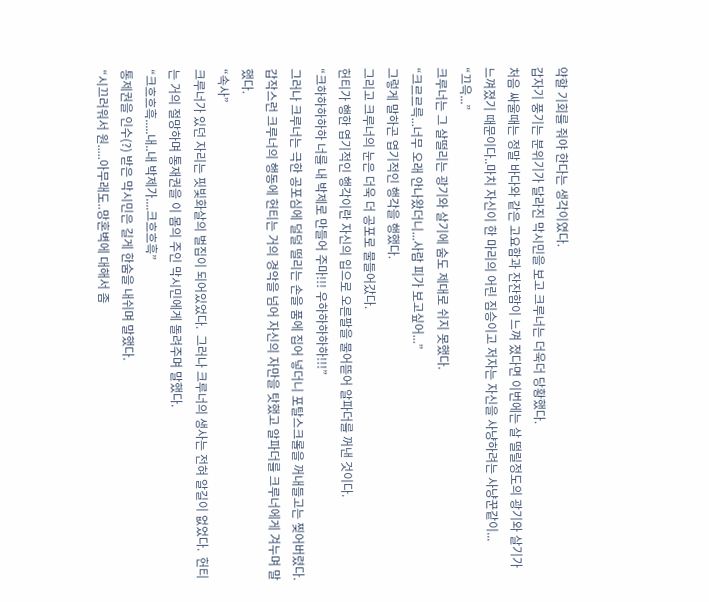약할 기회를 줘야 한다는 생각이였다.
갑자기 풍기는 분위기가 달라진 막시민을 보고 크루너는 더욱더 당황했다.
처음 싸울때는 정말 바다와 같은 고요함과 잔잔함이 느껴 졌다면 이번에는 살 떨릴정도의 광기와 살기가 느껴졌기 때문이다..마치 자신이 한 마리의 어린 짐승이고 저자는 자신을 사냥하려는 사냥꾼같이...
“끄윽...”
크루너는 그 살떨리는 광기와 살기에 숨도 제대로 쉬지 못했다.
“크르르륵...너무 오래 안나왔더니...사람 피가 보고싶어...”
그렇게 말하곤 엽기적인 행각을 행했다.
그리고 크루너의 눈은 더욱 더 공포로 물들어갔다.
헌티가 행한 엽기적인 행각이란 자신의 입으로 오른팔을 물어뜯어 알파더를 꺼낸 것이다.
“크하하하하하 너를 내 박제로 만들어 주마!!! 우하하하하하!!!”
그러나 크루너는 극한 공포심에 덜덜 떨리는 손을 품에 집어 넣더니 포탈스크롤을 꺼내들고는 찢어버렸다.
갑작스런 크루너의 행동에 헌티는 거의 경악을 넘어 자신의 자만을 탓했고 알파더를 크루너에게 겨누며 말했다.
“속사”
크루너가 있던 자리는 핏빛화살의 벌집이 되어있었다.  그러나 크루너의 생사는 전혀 알길이 없었다.  헌티는 거의 절망하며 통재권을 이 몸의 주인 막시민에게 돌려주며 말했다.
“크흐흐흑.....내..내 박제가....크흐흐흑”
통제권을 인수(?) 받은 막시민은 길게 한숨을 내쉬며 말했다.
“시끄러워서 원.....아무래도..망혼벽에 대해서 좀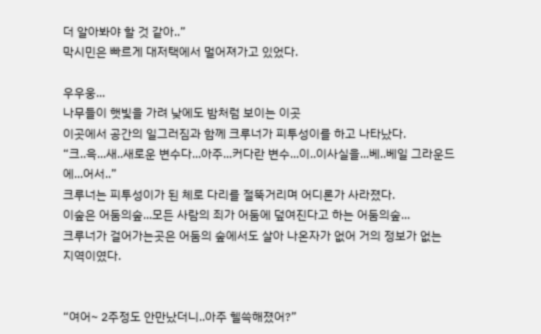더 알아봐야 할 것 같아..”
막시민은 빠르게 대저택에서 멀어져가고 있었다.

우우웅...
나무들이 햇빛을 가려 낮에도 밤처럼 보이는 이곳
이곳에서 공간의 일그러짐과 함께 크루너가 피투성이를 하고 나타났다.
“크..윽...새..새로운 변수다...아주...커다란 변수...이..이사실을...베..베일 그라운드에...어서..”
크루너는 피투성이가 된 체로 다리를 절뚝거리며 어디론가 사라졌다.
이숲은 어둠의숲...모든 사람의 죄가 어둠에 덮여진다고 하는 어둠의숲...
크루너가 걸어가는곳은 어둠의 숲에서도 살아 나온자가 없어 거의 정보가 없는 지역이였다.


“여어~ 2주정도 안만났더니..아주 헬쓱해졌어?”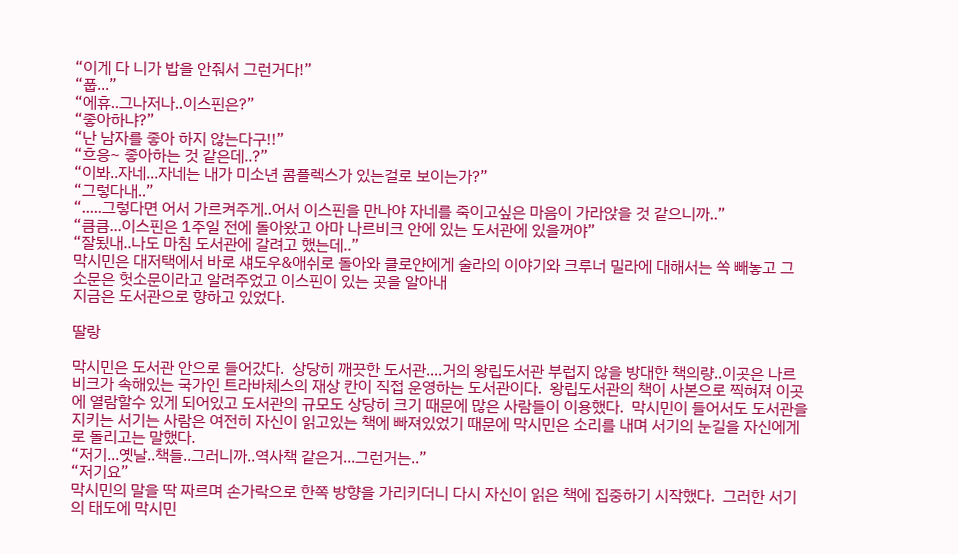“이게 다 니가 밥을 안줘서 그런거다!”
“풉...”
“에휴..그나저나..이스핀은?”
“좋아하냐?”
“난 남자를 좋아 하지 않는다구!!”
“흐응~ 좋아하는 것 같은데..?”
“이봐..자네...자네는 내가 미소년 콤플렉스가 있는걸로 보이는가?”
“그렇다내..”
“.....그렇다면 어서 가르켜주게..어서 이스핀을 만나야 자네를 죽이고싶은 마음이 가라앉을 것 같으니까..”
“큼큼...이스핀은 1주일 전에 돌아왔고 아마 나르비크 안에 있는 도서관에 있을꺼야”
“잘됬내..나도 마침 도서관에 갈려고 했는데..”
막시민은 대저택에서 바로 섀도우&애쉬로 돌아와 클로얀에게 술라의 이야기와 크루너 밀라에 대해서는 쏙 빼놓고 그 소문은 헛소문이라고 알려주었고 이스핀이 있는 곳을 알아내
지금은 도서관으로 향하고 있었다.

딸랑

막시민은 도서관 안으로 들어갔다.  상당히 깨끗한 도서관....거의 왕립도서관 부럽지 않을 방대한 책의량..이곳은 나르비크가 속해있는 국가인 트라바체스의 재상 칸이 직접 운영하는 도서관이다.  왕립도서관의 책이 사본으로 찍혀져 이곳에 열람할수 있게 되어있고 도서관의 규모도 상당히 크기 때문에 많은 사람들이 이용했다.  막시민이 들어서도 도서관을 지키는 서기는 사람은 여전히 자신이 읽고있는 책에 빠져있었기 때문에 막시민은 소리를 내며 서기의 눈길을 자신에게로 돌리고는 말했다.
“저기...옛날..책들..그러니까..역사책 같은거...그런거는..”
“저기요”
막시민의 말을 딱 짜르며 손가락으로 한쪽 방향을 가리키더니 다시 자신이 읽은 책에 집중하기 시작했다.  그러한 서기의 태도에 막시민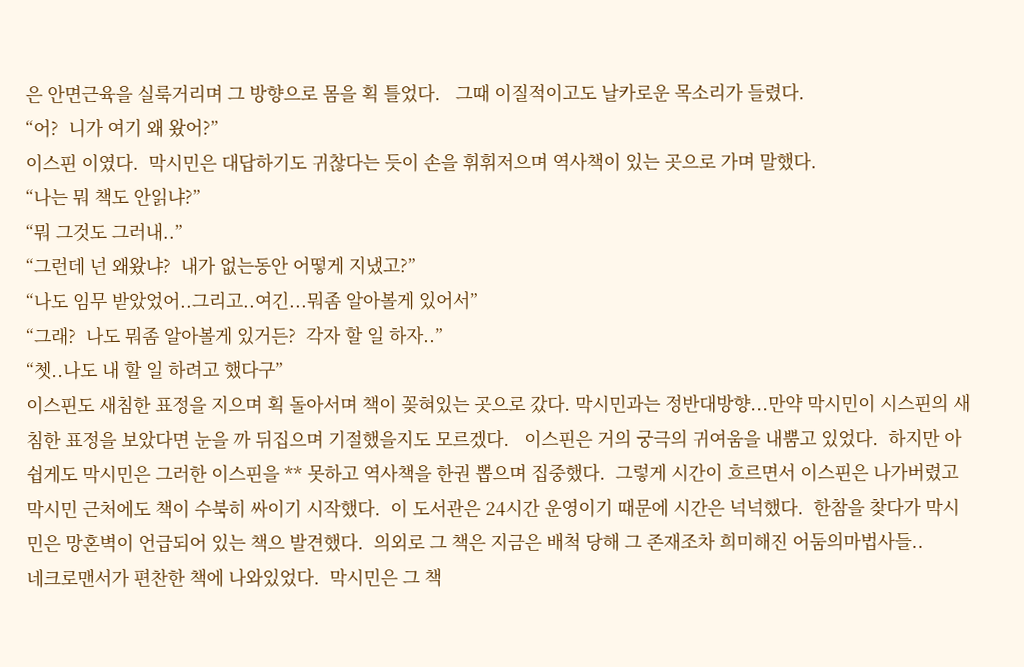은 안면근육을 실룩거리며 그 방향으로 몸을 획 틀었다.   그때 이질적이고도 날카로운 목소리가 들렸다.
“어?  니가 여기 왜 왔어?”
이스핀 이였다.  막시민은 대답하기도 귀찮다는 듯이 손을 휘휘저으며 역사책이 있는 곳으로 가며 말했다.
“나는 뭐 책도 안읽냐?”
“뭐 그것도 그러내..”
“그런데 넌 왜왔냐?  내가 없는동안 어떻게 지냈고?”
“나도 임무 받았었어..그리고..여긴...뭐좀 알아볼게 있어서”
“그래?  나도 뭐좀 알아볼게 있거든?  각자 할 일 하자..”
“쳇..나도 내 할 일 하려고 했다구”
이스핀도 새침한 표정을 지으며 획 돌아서며 책이 꽂혀있는 곳으로 갔다. 막시민과는 정반대방향...만약 막시민이 시스핀의 새침한 표정을 보았다면 눈을 까 뒤집으며 기절했을지도 모르겠다.   이스핀은 거의 궁극의 귀여움을 내뿜고 있었다.  하지만 아쉽게도 막시민은 그러한 이스핀을 ** 못하고 역사책을 한권 뽑으며 집중했다.  그렇게 시간이 흐르면서 이스핀은 나가버렸고 막시민 근처에도 책이 수북히 싸이기 시작했다.  이 도서관은 24시간 운영이기 때문에 시간은 넉넉했다.  한참을 찾다가 막시민은 망혼벽이 언급되어 있는 책으 발견했다.  의외로 그 책은 지금은 배척 당해 그 존재조차 희미해진 어둠의마법사들..
네크로맨서가 편찬한 책에 나와있었다.  막시민은 그 책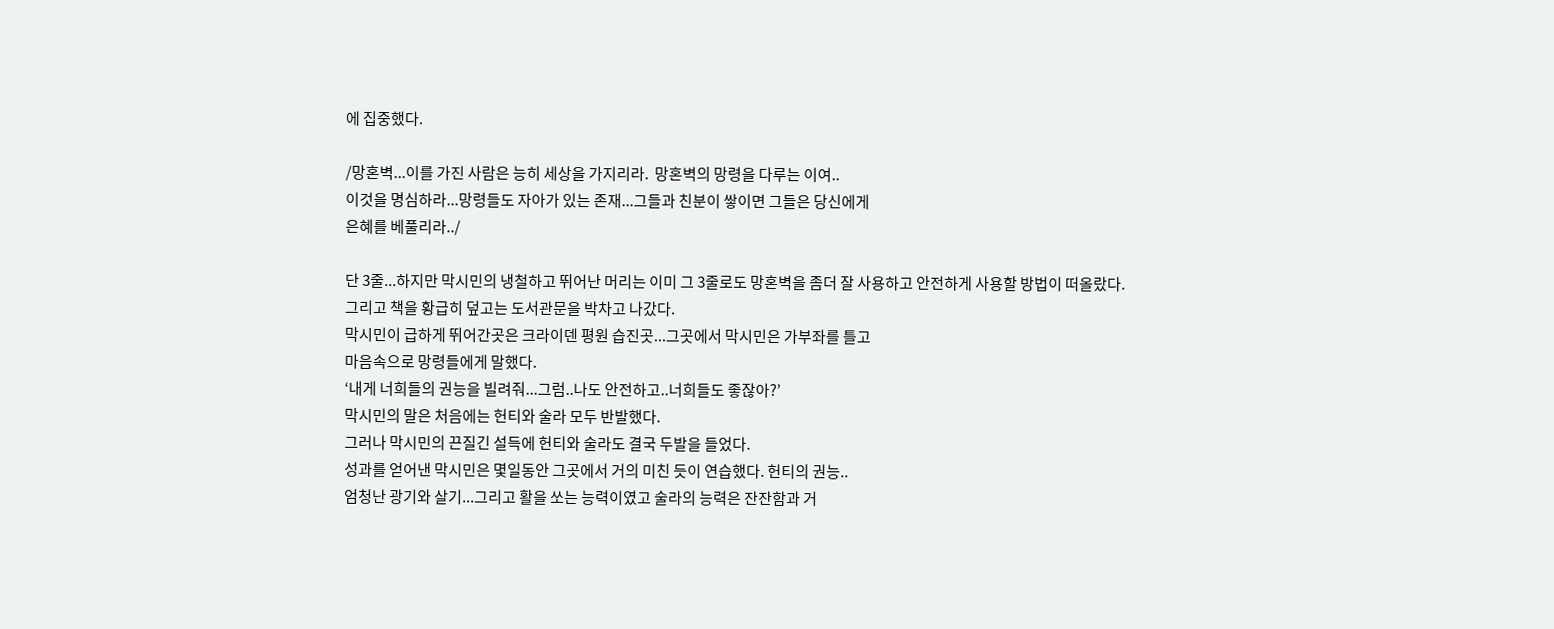에 집중했다.

/망혼벽...이를 가진 사람은 능히 세상을 가지리라.  망혼벽의 망령을 다루는 이여..
이것을 명심하라...망령들도 자아가 있는 존재...그들과 친분이 쌓이면 그들은 당신에게
은혜를 베풀리라../

단 3줄...하지만 막시민의 냉철하고 뛰어난 머리는 이미 그 3줄로도 망혼벽을 좀더 잘 사용하고 안전하게 사용할 방법이 떠올랐다.
그리고 책을 황급히 덮고는 도서관문을 박차고 나갔다.
막시민이 급하게 뛰어간곳은 크라이덴 평원 습진곳...그곳에서 막시민은 가부좌를 틀고
마음속으로 망령들에게 말했다.
‘내게 너희들의 권능을 빌려줘...그럼..나도 안전하고..너희들도 좋잖아?’
막시민의 말은 처음에는 헌티와 술라 모두 반발했다.
그러나 막시민의 끈질긴 설득에 헌티와 술라도 결국 두발을 들었다.
성과를 얻어낸 막시민은 몇일동안 그곳에서 거의 미친 듯이 연습했다. 헌티의 권능..
엄청난 광기와 살기...그리고 활을 쏘는 능력이였고 술라의 능력은 잔잔함과 거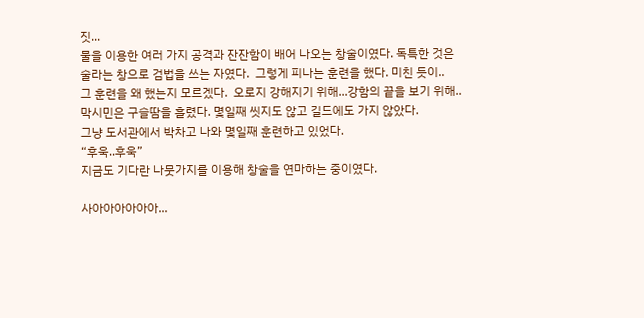짓...
물을 이용한 여러 가지 공격과 잔잔함이 배어 나오는 창술이였다. 독특한 것은
술라는 창으로 검법을 쓰는 자였다.  그렇게 피나는 훈련을 했다. 미친 듯이..
그 훈련을 왜 했는지 모르겠다.  오로지 강해지기 위해...강함의 끝을 보기 위해..
막시민은 구슬땀을 흘렸다. 몇일째 씻지도 않고 길드에도 가지 않았다.
그냥 도서관에서 박차고 나와 몇일째 훈련하고 있었다.
“후욱..후욱”
지금도 기다란 나뭇가지를 이용해 창술을 연마하는 중이였다.

사아아아아아아...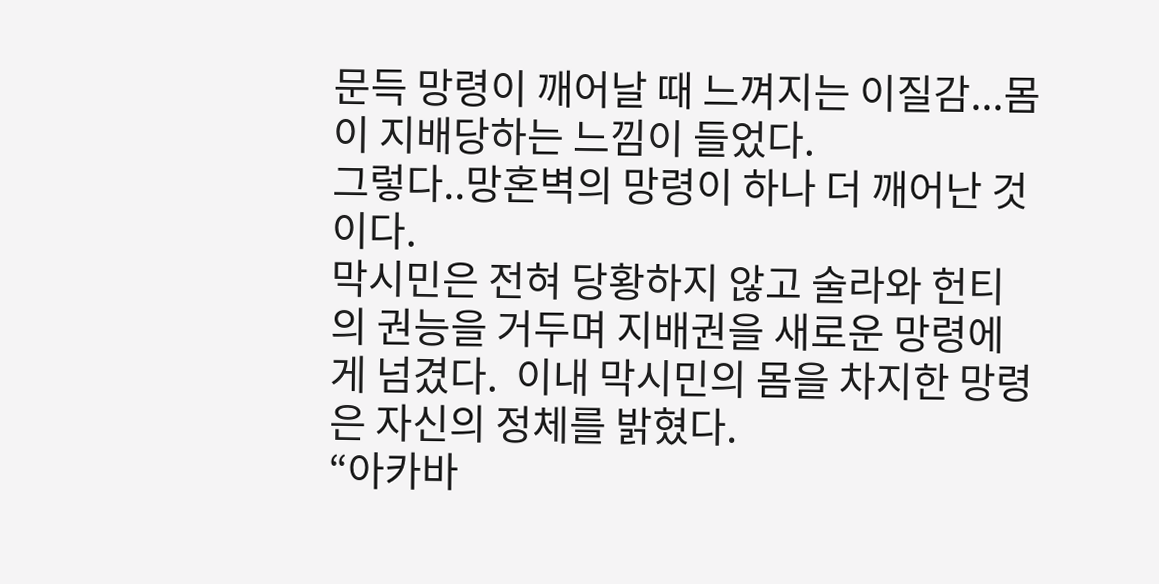문득 망령이 깨어날 때 느껴지는 이질감...몸이 지배당하는 느낌이 들었다.
그렇다..망혼벽의 망령이 하나 더 깨어난 것이다.
막시민은 전혀 당황하지 않고 술라와 헌티의 권능을 거두며 지배권을 새로운 망령에게 넘겼다.  이내 막시민의 몸을 차지한 망령은 자신의 정체를 밝혔다.
“아카바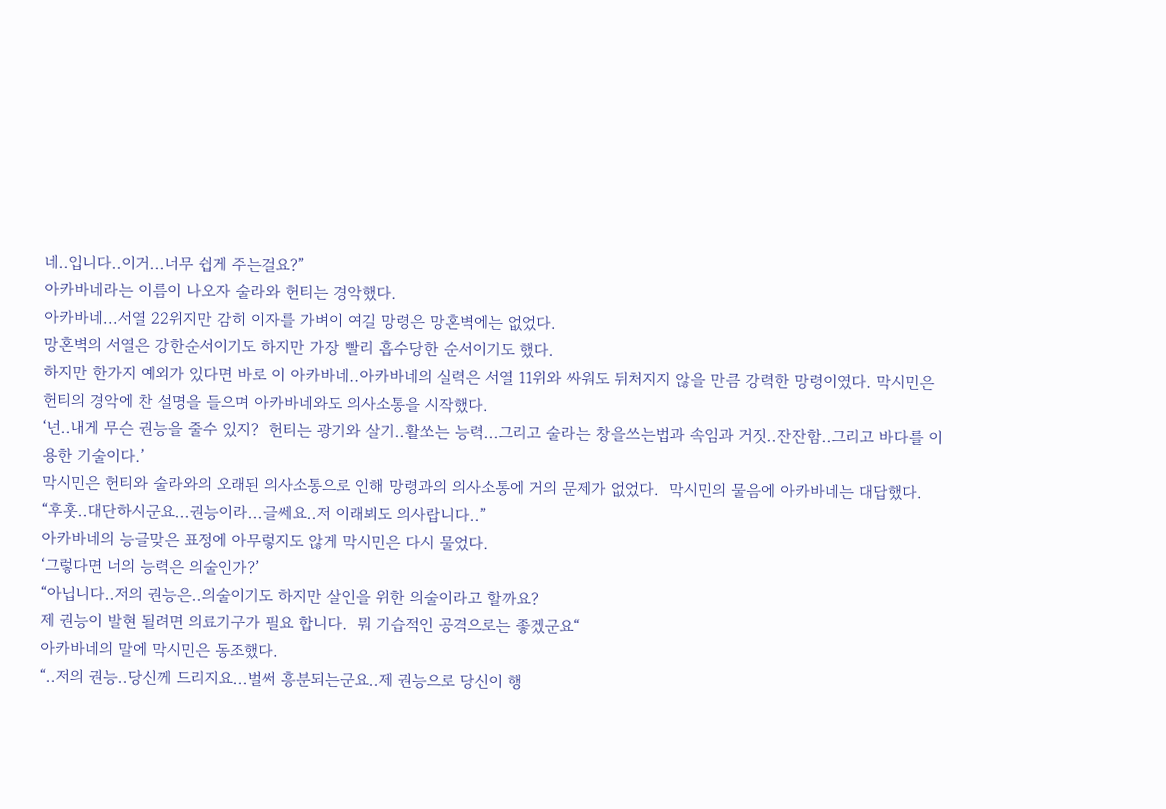네..입니다..이거...너무 쉽게 주는걸요?”
아카바네라는 이름이 나오자 술라와 헌티는 경악했다.
아카바네...서열 22위지만 감히 이자를 가벼이 여길 망령은 망혼벽에는 없었다.
망혼벽의 서열은 강한순서이기도 하지만 가장 빨리 흡수당한 순서이기도 했다.
하지만 한가지 예외가 있다면 바로 이 아카바네..아카바네의 실력은 서열 11위와 싸워도 뒤처지지 않을 만큼 강력한 망령이였다. 막시민은 헌티의 경악에 찬 설명을 들으며 아카바네와도 의사소통을 시작했다.
‘넌..내게 무슨 권능을 줄수 있지?  헌티는 광기와 살기..활쏘는 능력...그리고 술라는 창을쓰는법과 속임과 거짓..잔잔함..그리고 바다를 이용한 기술이다.’
막시민은 헌티와 술라와의 오래된 의사소통으로 인해 망령과의 의사소통에 거의 문제가 없었다.  막시민의 물음에 아카바네는 대답했다.
“후훗..대단하시군요...권능이라...글쎄요..저 이래뵈도 의사랍니다..”
아카바네의 능글맞은 표정에 아무렇지도 않게 막시민은 다시 물었다.
‘그렇다면 너의 능력은 의술인가?’
“아닙니다..저의 권능은..의술이기도 하지만 살인을 위한 의술이라고 할까요?
제 권능이 발현 될려면 의료기구가 필요 합니다.  뭐 기습적인 공격으로는 좋겠군요“
아카바네의 말에 막시민은 동조했다.
“..저의 권능..당신께 드리지요...벌써 흥분되는군요..제 권능으로 당신이 행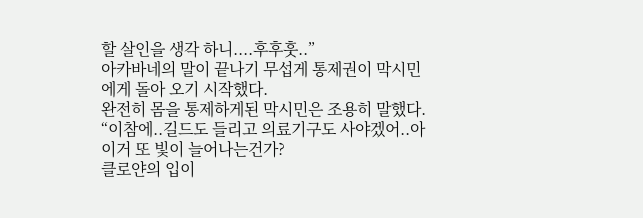할 살인을 생각 하니....후후훗..”
아카바네의 말이 끝나기 무섭게 통제권이 막시민에게 돌아 오기 시작했다.
완전히 몸을 통제하게된 막시민은 조용히 말했다.
“이참에..길드도 들리고 의료기구도 사야겠어..아 이거 또 빛이 늘어나는건가?
클로얀의 입이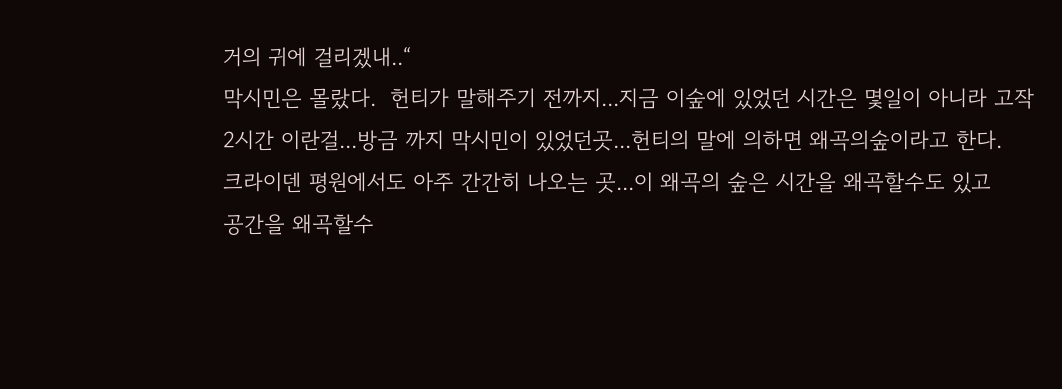거의 귀에 걸리겠내..“
막시민은 몰랐다.  헌티가 말해주기 전까지...지금 이숲에 있었던 시간은 몇일이 아니라 고작 2시간 이란걸...방금 까지 막시민이 있었던곳...헌티의 말에 의하면 왜곡의숲이라고 한다.
크라이덴 평원에서도 아주 간간히 나오는 곳...이 왜곡의 숲은 시간을 왜곡할수도 있고
공간을 왜곡할수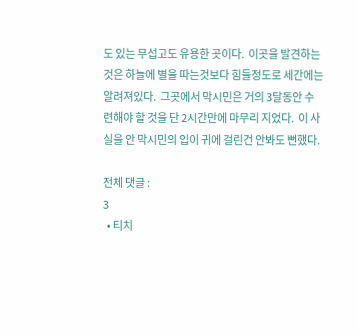도 있는 무섭고도 유용한 곳이다.  이곳을 발견하는 것은 하늘에 별을 따는것보다 힘들정도로 세간에는 알려져있다.  그곳에서 막시민은 거의 3달동안 수련해야 할 것을 단 2시간만에 마무리 지었다.  이 사실을 안 막시민의 입이 귀에 걸린건 안봐도 뻔했다.

전체 댓글 :
3
  • 티치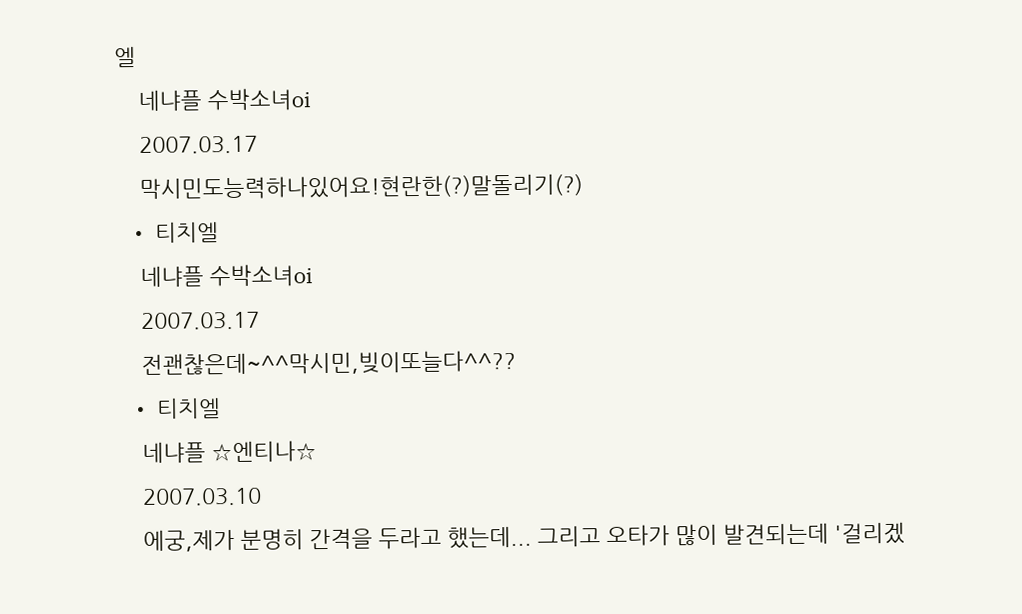엘
    네냐플 수박소녀oi
    2007.03.17
    막시민도능력하나있어요!현란한(?)말돌리기(?)
  • 티치엘
    네냐플 수박소녀oi
    2007.03.17
    전괜찮은데~^^막시민,빚이또늘다^^??
  • 티치엘
    네냐플 ☆엔티나☆
    2007.03.10
    에궁,제가 분명히 간격을 두라고 했는데... 그리고 오타가 많이 발견되는데 '걸리겠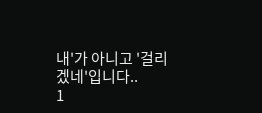내'가 아니고 '걸리겠네'입니다..
1